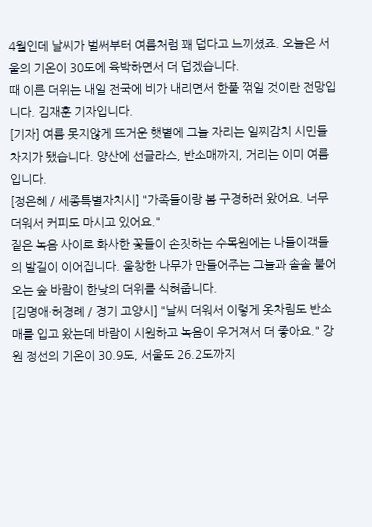4월인데 날씨가 벌써부터 여름처럼 꽤 덥다고 느끼셨죠. 오늘은 서울의 기온이 30도에 육박하면서 더 덥겠습니다.
때 이른 더위는 내일 전국에 비가 내리면서 한풀 꺾일 것이란 전망입니다. 김재훈 기자입니다.
[기자] 여름 못지않게 뜨거운 햇볕에 그늘 자리는 일찌감치 시민들 차지가 됐습니다. 양산에 선글라스, 반소매까지, 거리는 이미 여름입니다.
[정은혜 / 세종특별자치시] "가족들이랑 봄 구경하러 왔어요. 너무 더워서 커피도 마시고 있어요."
짙은 녹음 사이로 화사한 꽃들이 손짓하는 수목원에는 나들이객들의 발길이 이어집니다. 울창한 나무가 만들어주는 그늘과 솔솔 불어오는 숲 바람이 한낮의 더위를 식혀줍니다.
[김명애·허경례 / 경기 고양시] "날씨 더워서 이렇게 옷차림도 반소매를 입고 왔는데 바람이 시원하고 녹음이 우거져서 더 좋아요." 강원 정선의 기온이 30.9도, 서울도 26.2도까지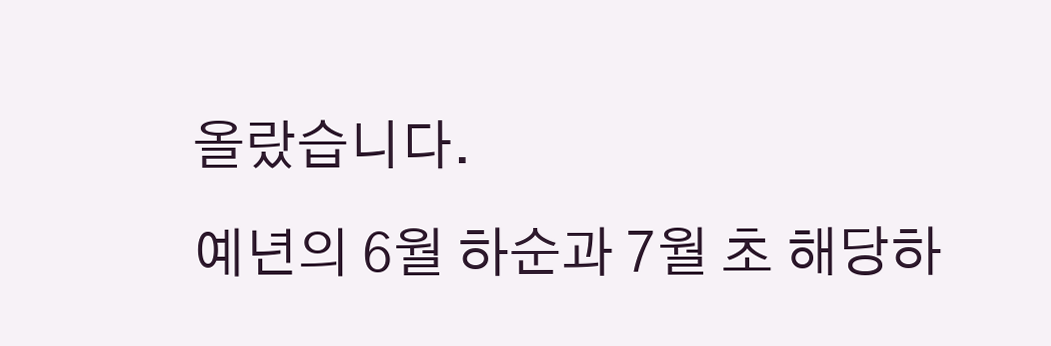올랐습니다.
예년의 6월 하순과 7월 초 해당하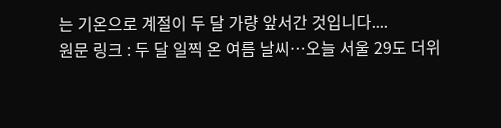는 기온으로 계절이 두 달 가량 앞서간 것입니다....
원문 링크 : 두 달 일찍 온 여름 날씨…오늘 서울 29도 더위